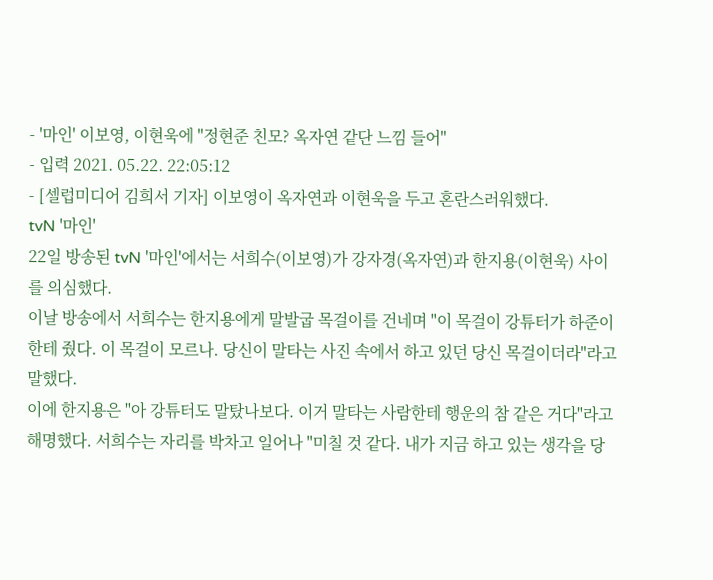- '마인' 이보영, 이현욱에 "정현준 친모? 옥자연 같단 느낌 들어"
- 입력 2021. 05.22. 22:05:12
- [셀럽미디어 김희서 기자] 이보영이 옥자연과 이현욱을 두고 혼란스러워했다.
tvN '마인'
22일 방송된 tvN '마인'에서는 서희수(이보영)가 강자경(옥자연)과 한지용(이현욱) 사이를 의심했다.
이날 방송에서 서희수는 한지용에게 말발굽 목걸이를 건네며 "이 목걸이 강튜터가 하준이한테 줬다. 이 목걸이 모르나. 당신이 말타는 사진 속에서 하고 있던 당신 목걸이더라"라고 말했다.
이에 한지용은 "아 강튜터도 말탔나보다. 이거 말타는 사람한테 행운의 참 같은 거다"라고 해명했다. 서희수는 자리를 박차고 일어나 "미칠 것 같다. 내가 지금 하고 있는 생각을 당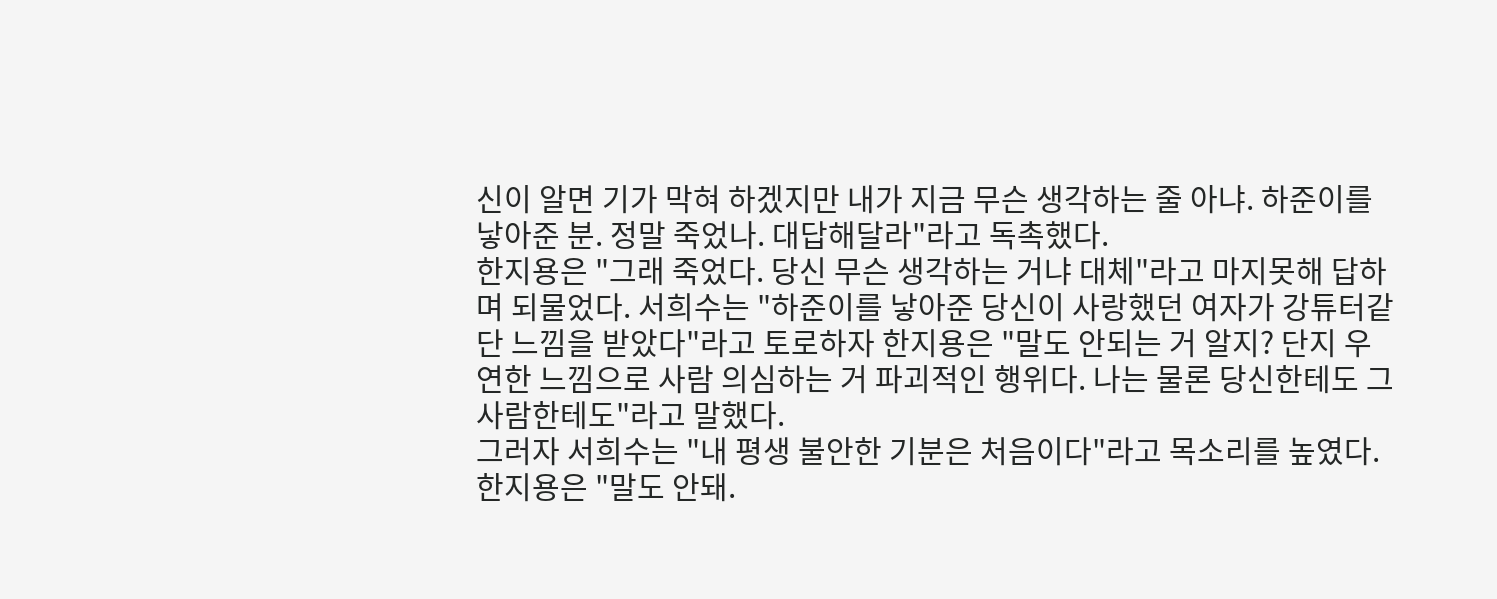신이 알면 기가 막혀 하겠지만 내가 지금 무슨 생각하는 줄 아냐. 하준이를 낳아준 분. 정말 죽었나. 대답해달라"라고 독촉했다.
한지용은 "그래 죽었다. 당신 무슨 생각하는 거냐 대체"라고 마지못해 답하며 되물었다. 서희수는 "하준이를 낳아준 당신이 사랑했던 여자가 강튜터같단 느낌을 받았다"라고 토로하자 한지용은 "말도 안되는 거 알지? 단지 우연한 느낌으로 사람 의심하는 거 파괴적인 행위다. 나는 물론 당신한테도 그 사람한테도"라고 말했다.
그러자 서희수는 "내 평생 불안한 기분은 처음이다"라고 목소리를 높였다. 한지용은 "말도 안돼.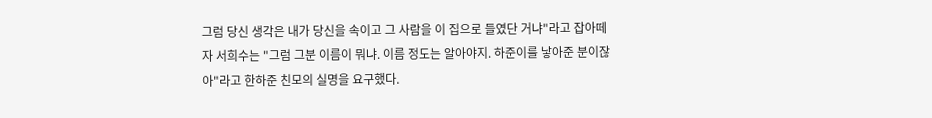그럼 당신 생각은 내가 당신을 속이고 그 사람을 이 집으로 들였단 거냐"라고 잡아떼자 서희수는 "그럼 그분 이름이 뭐냐. 이름 정도는 알아야지. 하준이를 낳아준 분이잖아"라고 한하준 친모의 실명을 요구했다.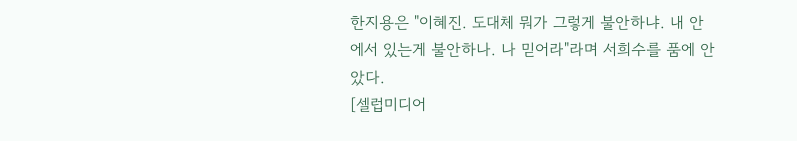한지용은 "이혜진. 도대체 뭐가 그렇게 불안하냐. 내 안에서 있는게 불안하나. 나 믿어라"라며 서희수를 품에 안았다.
[셀럽미디어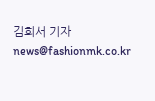김희서 기자 news@fashionmk.co.kr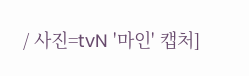/ 사진=tvN '마인' 캡처]